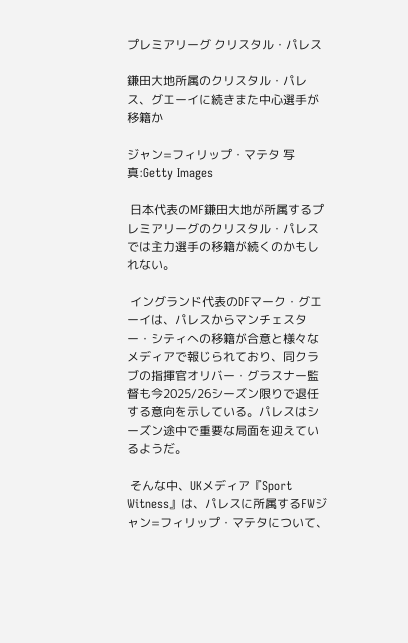プレミアリーグ クリスタル・パレス

鎌田大地所属のクリスタル・パレス、グエーイに続きまた中心選手が移籍か

ジャン=フィリップ・マテタ 写真:Getty Images

 日本代表のMF鎌田大地が所属するプレミアリーグのクリスタル・パレスでは主力選手の移籍が続くのかもしれない。

 イングランド代表のDFマーク・グエーイは、パレスからマンチェスター・シティへの移籍が合意と様々なメディアで報じられており、同クラブの指揮官オリバー・グラスナー監督も今2025/26シーズン限りで退任する意向を示している。パレスはシーズン途中で重要な局面を迎えているようだ。

 そんな中、UKメディア『Sport Witness』は、パレスに所属するFWジャン=フィリップ・マテタについて、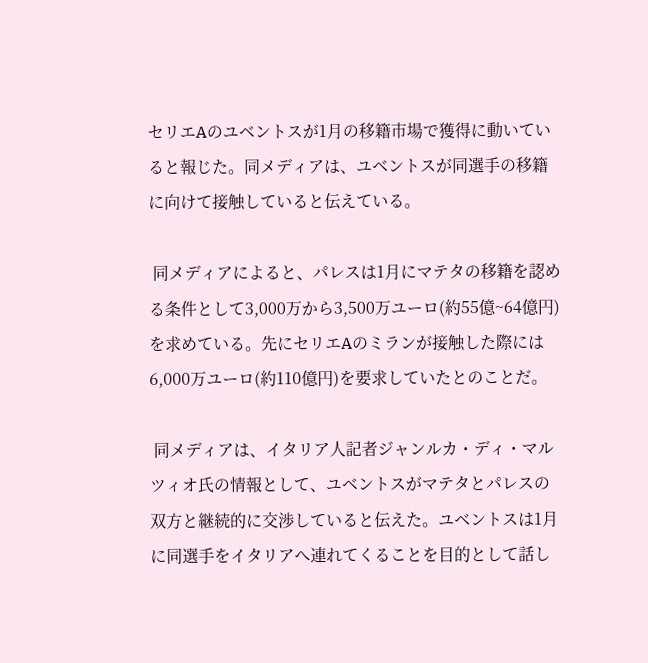セリエAのユベントスが1月の移籍市場で獲得に動いていると報じた。同メディアは、ユベントスが同選手の移籍に向けて接触していると伝えている。

 同メディアによると、パレスは1月にマテタの移籍を認める条件として3,000万から3,500万ユーロ(約55億~64億円)を求めている。先にセリエAのミランが接触した際には6,000万ユーロ(約110億円)を要求していたとのことだ。

 同メディアは、イタリア人記者ジャンルカ・ディ・マルツィオ氏の情報として、ユベントスがマテタとパレスの双方と継続的に交渉していると伝えた。ユベントスは1月に同選手をイタリアへ連れてくることを目的として話し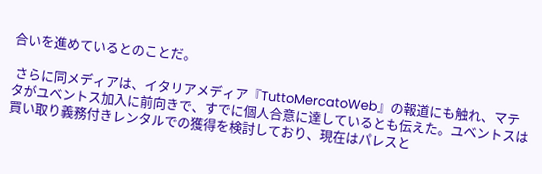合いを進めているとのことだ。

 さらに同メディアは、イタリアメディア『TuttoMercatoWeb』の報道にも触れ、マテタがユベントス加入に前向きで、すでに個人合意に達しているとも伝えた。ユベントスは買い取り義務付きレンタルでの獲得を検討しており、現在はパレスと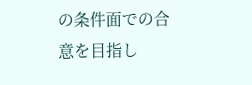の条件面での合意を目指し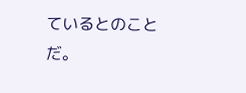ているとのことだ。